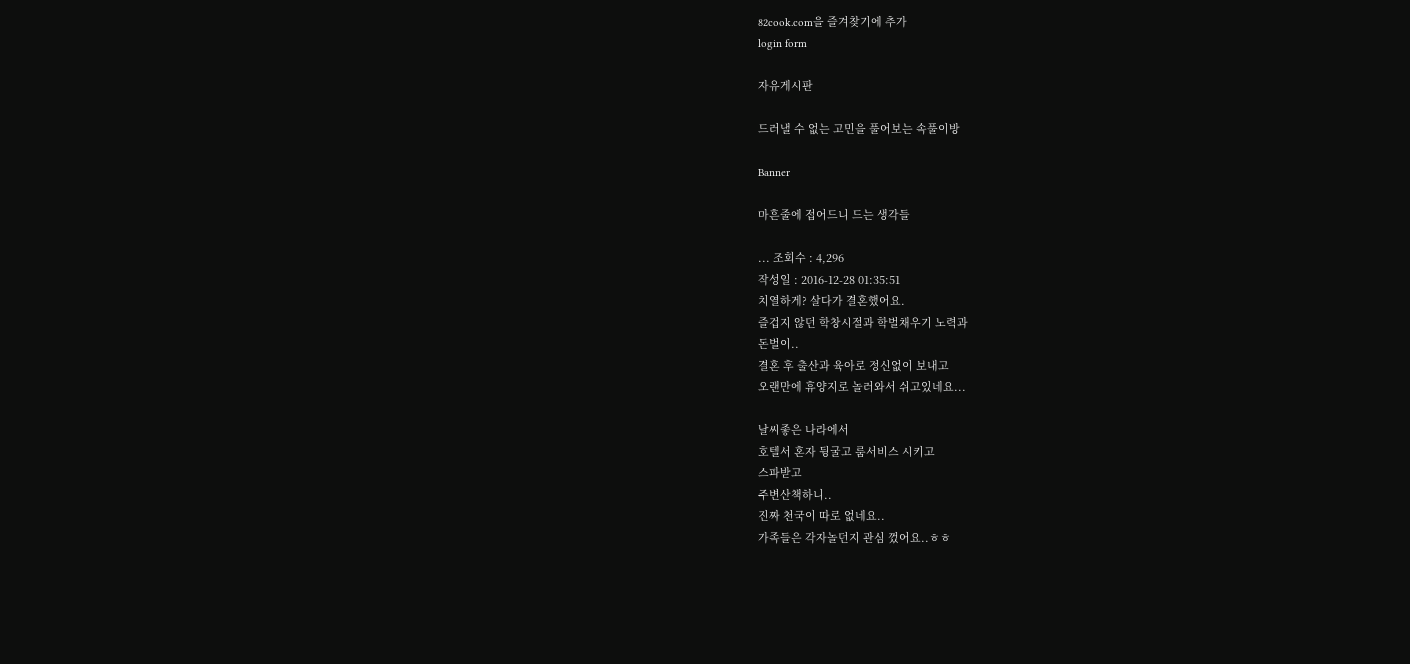82cook.com을 즐겨찾기에 추가
login form

자유게시판

드러낼 수 없는 고민을 풀어보는 속풀이방

Banner

마흔줄에 접어드니 드는 생각들

... 조회수 : 4,296
작성일 : 2016-12-28 01:35:51
치열하게? 살다가 결혼했어요.
즐겁지 않던 학창시절과 학벌채우기 노력과
돈벌이..
결혼 후 출산과 육아로 정신없이 보내고
오랜만에 휴양지로 놀러와서 쉬고있네요...

날씨좋은 나라에서
호텔서 혼자 뒹굴고 룸서비스 시키고
스파받고
주변산책하니..
진짜 천국이 따로 없네요..
가족들은 각자놀던지 관심 껐어요..ㅎㅎ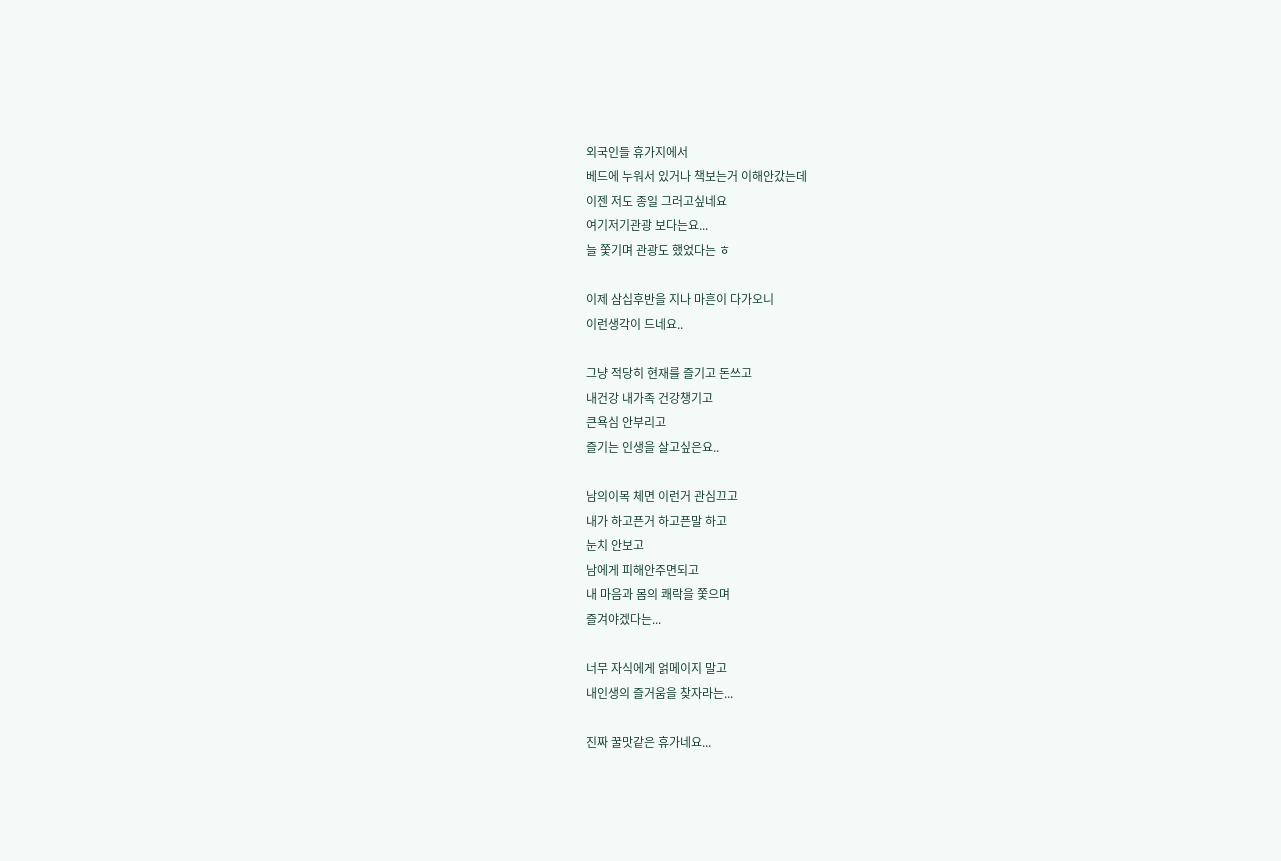외국인들 휴가지에서
베드에 누워서 있거나 책보는거 이해안갔는데
이젠 저도 종일 그러고싶네요
여기저기관광 보다는요...
늘 쫓기며 관광도 했었다는 ㅎ

이제 삼십후반을 지나 마흔이 다가오니
이런생각이 드네요..

그냥 적당히 현재를 즐기고 돈쓰고
내건강 내가족 건강챙기고
큰욕심 안부리고
즐기는 인생을 살고싶은요..

남의이목 체면 이런거 관심끄고
내가 하고픈거 하고픈말 하고
눈치 안보고
남에게 피해안주면되고
내 마음과 몸의 쾌락을 쫓으며
즐겨야겠다는...

너무 자식에게 얽메이지 말고
내인생의 즐거움을 찾자라는...

진짜 꿀맛같은 휴가네요...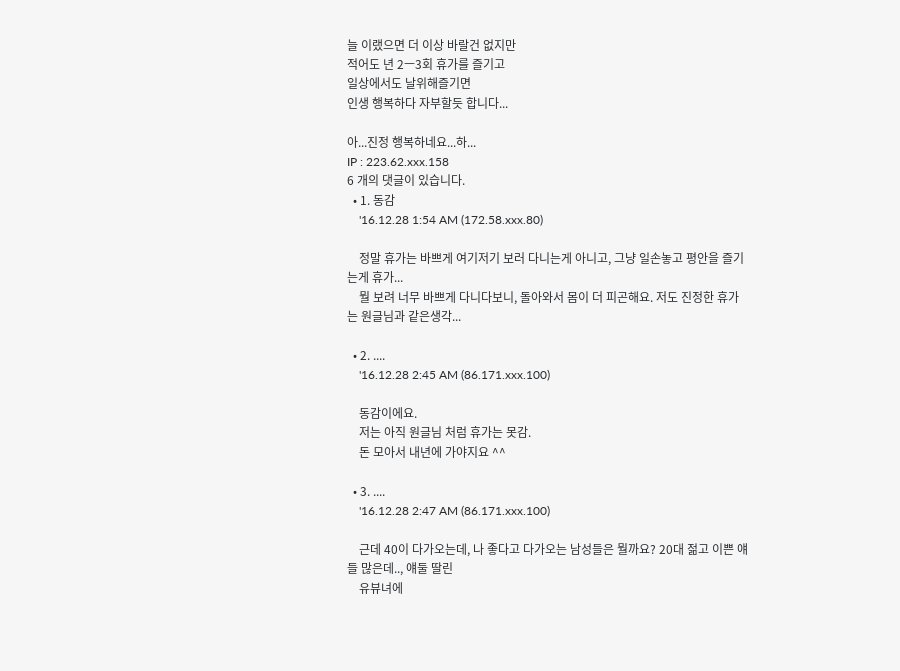늘 이랬으면 더 이상 바랄건 없지만
적어도 년 2ㅡ3회 휴가를 즐기고
일상에서도 날위해즐기면
인생 행복하다 자부할듯 합니다...

아...진정 행복하네요...하...
IP : 223.62.xxx.158
6 개의 댓글이 있습니다.
  • 1. 동감
    '16.12.28 1:54 AM (172.58.xxx.80)

    정말 휴가는 바쁘게 여기저기 보러 다니는게 아니고, 그냥 일손놓고 평안을 즐기는게 휴가...
    뭘 보려 너무 바쁘게 다니다보니, 돌아와서 몸이 더 피곤해요. 저도 진정한 휴가는 원글님과 같은생각...

  • 2. ....
    '16.12.28 2:45 AM (86.171.xxx.100)

    동감이에요.
    저는 아직 원글님 처럼 휴가는 못감.
    돈 모아서 내년에 가야지요 ^^

  • 3. ....
    '16.12.28 2:47 AM (86.171.xxx.100)

    근데 40이 다가오는데, 나 좋다고 다가오는 남성들은 뭘까요? 20대 젊고 이쁜 얘들 많은데.., 얘둘 딸린
    유뷰녀에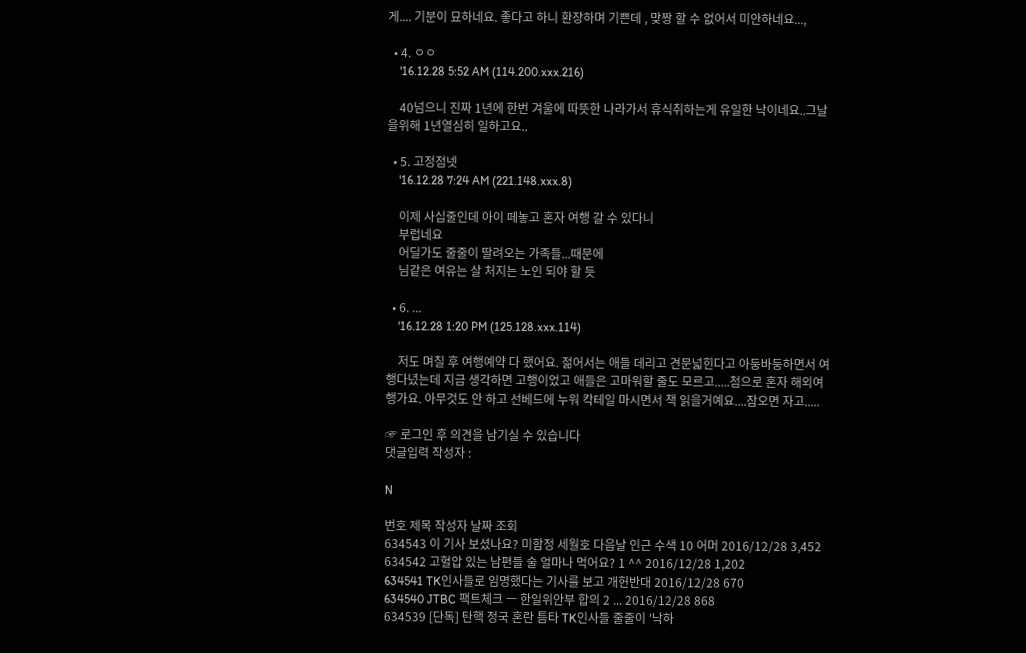게.... 기분이 묘하네요. 좋다고 하니 환장하며 기쁜데 , 맞짱 할 수 없어서 미안하네요...,

  • 4. ㅇㅇ
    '16.12.28 5:52 AM (114.200.xxx.216)

    40넘으니 진짜 1년에 한번 겨울에 따뜻한 나라가서 휴식취하는게 유일한 낙이네요..그날을위해 1년열심히 일하고요..

  • 5. 고정점넷
    '16.12.28 7:24 AM (221.148.xxx.8)

    이제 사십줄인데 아이 떼놓고 혼자 여행 갈 수 있다니
    부럽네요
    어딜가도 줄줄이 딸려오는 가족들...때문에
    님같은 여유는 살 처지는 노인 되야 할 듯

  • 6. ...
    '16.12.28 1:20 PM (125.128.xxx.114)

    저도 며칠 후 여행예약 다 했어요. 젊어서는 애들 데리고 견문넓힌다고 아둥바둥하면서 여행다녔는데 지금 생각하면 고행이었고 애들은 고마워할 줄도 모르고.....첨으로 혼자 해외여행가요. 아무것도 안 하고 선베드에 누워 칵테일 마시면서 책 읽을거예요....잠오면 자고.....

☞ 로그인 후 의견을 남기실 수 있습니다
댓글입력 작성자 :

N

번호 제목 작성자 날짜 조회
634543 이 기사 보셨나요? 미함정 세월호 다음날 인근 수색 10 어머 2016/12/28 3,452
634542 고혈압 있는 남편들 술 얼마나 먹어요? 1 ^^ 2016/12/28 1,202
634541 TK인사들로 임명했다는 기사를 보고 개헌반대 2016/12/28 670
634540 JTBC 팩트체크 ㅡ 한일위안부 합의 2 ... 2016/12/28 868
634539 [단독] 탄핵 정국 혼란 틈타 TK인사들 줄줄이 '낙하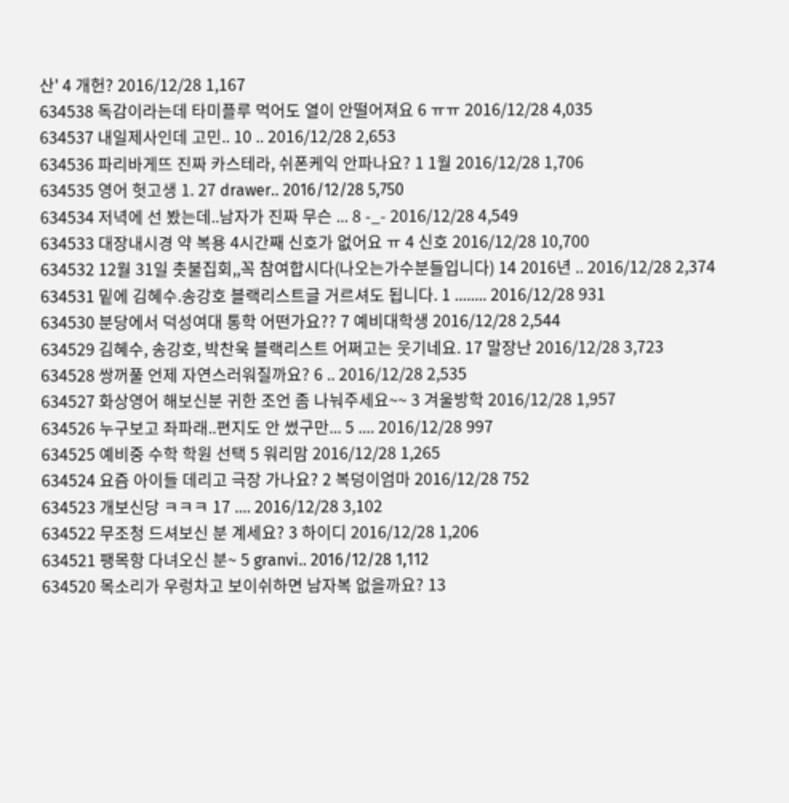산' 4 개헌? 2016/12/28 1,167
634538 독감이라는데 타미플루 먹어도 열이 안떨어져요 6 ㅠㅠ 2016/12/28 4,035
634537 내일제사인데 고민.. 10 .. 2016/12/28 2,653
634536 파리바게뜨 진짜 카스테라, 쉬폰케익 안파나요? 1 1월 2016/12/28 1,706
634535 영어 헛고생 1. 27 drawer.. 2016/12/28 5,750
634534 저녁에 선 봤는데..남자가 진짜 무슨 ... 8 -_- 2016/12/28 4,549
634533 대장내시경 약 복용 4시간째 신호가 없어요 ㅠ 4 신호 2016/12/28 10,700
634532 12월 31일 촛불집회,,꼭 참여합시다(나오는가수분들입니다) 14 2016년 .. 2016/12/28 2,374
634531 밑에 김혜수.송강호 블랙리스트글 거르셔도 됩니다. 1 ........ 2016/12/28 931
634530 분당에서 덕성여대 통학 어떤가요?? 7 예비대학생 2016/12/28 2,544
634529 김혜수, 송강호, 박찬욱 블랙리스트 어쩌고는 웃기네요. 17 말장난 2016/12/28 3,723
634528 쌍꺼풀 언제 자연스러워질까요? 6 .. 2016/12/28 2,535
634527 화상영어 해보신분 귀한 조언 좀 나눠주세요~~ 3 겨울방학 2016/12/28 1,957
634526 누구보고 좌파래..편지도 안 썼구만... 5 .... 2016/12/28 997
634525 예비중 수학 학원 선택 5 워리맘 2016/12/28 1,265
634524 요즘 아이들 데리고 극장 가나요? 2 복덩이엄마 2016/12/28 752
634523 개보신당 ㅋㅋㅋ 17 .... 2016/12/28 3,102
634522 무조청 드셔보신 분 계세요? 3 하이디 2016/12/28 1,206
634521 팽목항 다녀오신 분~ 5 granvi.. 2016/12/28 1,112
634520 목소리가 우렁차고 보이쉬하면 남자복 없을까요? 13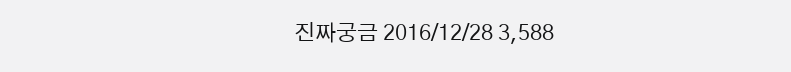진짜궁금 2016/12/28 3,588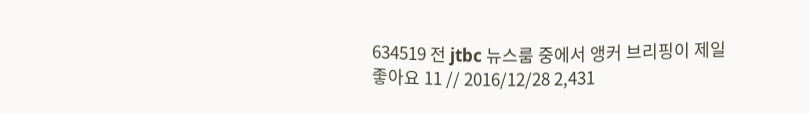634519 전 jtbc 뉴스룸 중에서 앵커 브리핑이 제일 좋아요 11 // 2016/12/28 2,431